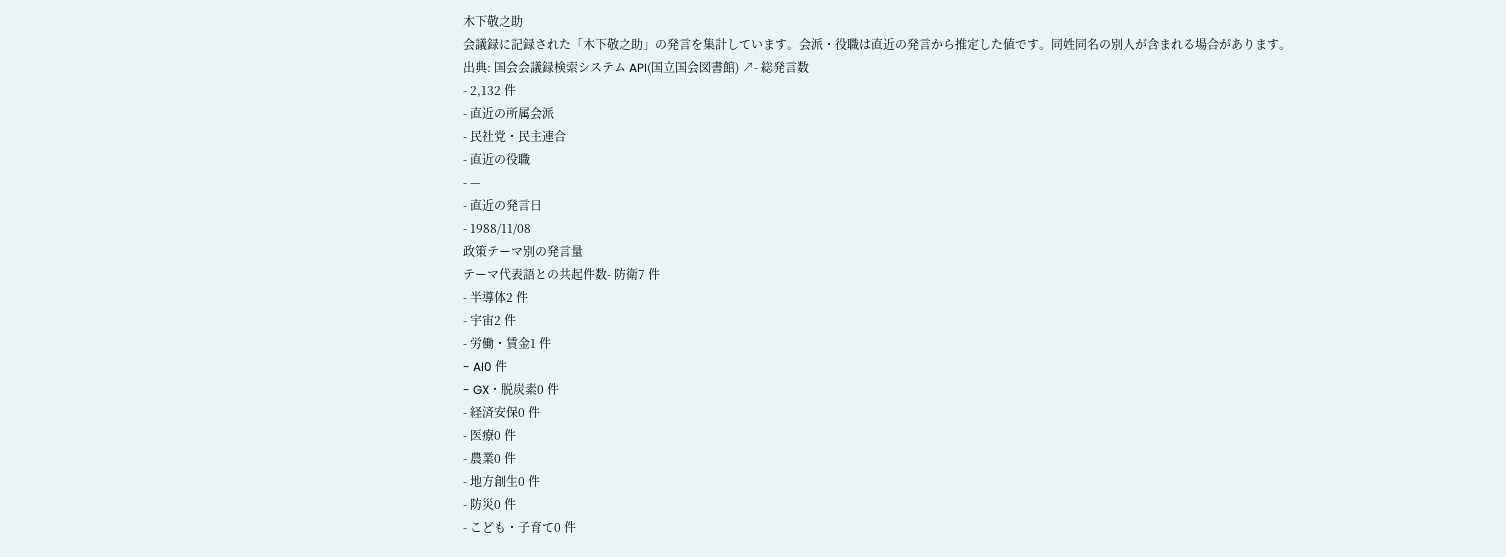木下敬之助
会議録に記録された「木下敬之助」の発言を集計しています。会派・役職は直近の発言から推定した値です。同姓同名の別人が含まれる場合があります。
出典: 国会会議録検索システム API(国立国会図書館) ↗- 総発言数
- 2,132 件
- 直近の所属会派
- 民社党・民主連合
- 直近の役職
- —
- 直近の発言日
- 1988/11/08
政策テーマ別の発言量
テーマ代表語との共起件数- 防衛7 件
- 半導体2 件
- 宇宙2 件
- 労働・賃金1 件
- AI0 件
- GX・脱炭素0 件
- 経済安保0 件
- 医療0 件
- 農業0 件
- 地方創生0 件
- 防災0 件
- こども・子育て0 件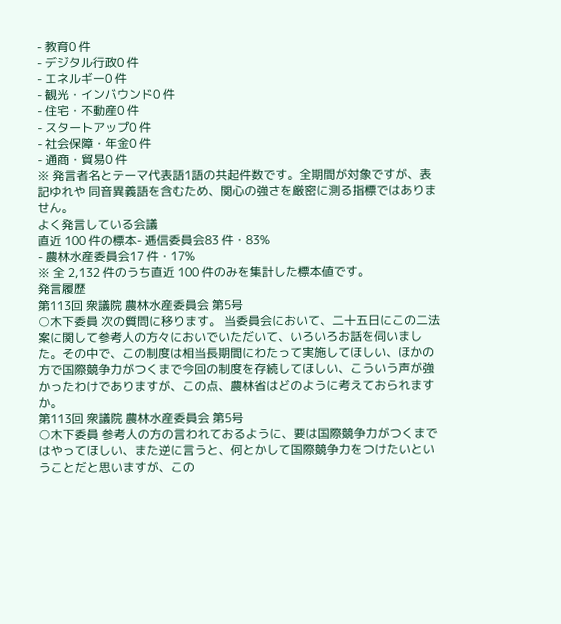- 教育0 件
- デジタル行政0 件
- エネルギー0 件
- 観光・インバウンド0 件
- 住宅・不動産0 件
- スタートアップ0 件
- 社会保障・年金0 件
- 通商・貿易0 件
※ 発言者名とテーマ代表語1語の共起件数です。全期間が対象ですが、表記ゆれや 同音異義語を含むため、関心の強さを厳密に測る指標ではありません。
よく発言している会議
直近 100 件の標本- 逓信委員会83 件・83%
- 農林水産委員会17 件・17%
※ 全 2,132 件のうち直近 100 件のみを集計した標本値です。
発言履歴
第113回 衆議院 農林水産委員会 第5号
○木下委員 次の質問に移ります。 当委員会において、二十五日にこの二法案に関して参考人の方々においでいただいて、いろいろお話を伺いました。その中で、この制度は相当長期間にわたって実施してほしい、ほかの方で国際競争力がつくまで今回の制度を存続してほしい、こういう声が強かったわけでありますが、この点、農林省はどのように考えておられますか。
第113回 衆議院 農林水産委員会 第5号
○木下委員 参考人の方の言われておるように、要は国際競争力がつくまではやってほしい、また逆に言うと、何とかして国際競争力をつけたいということだと思いますが、この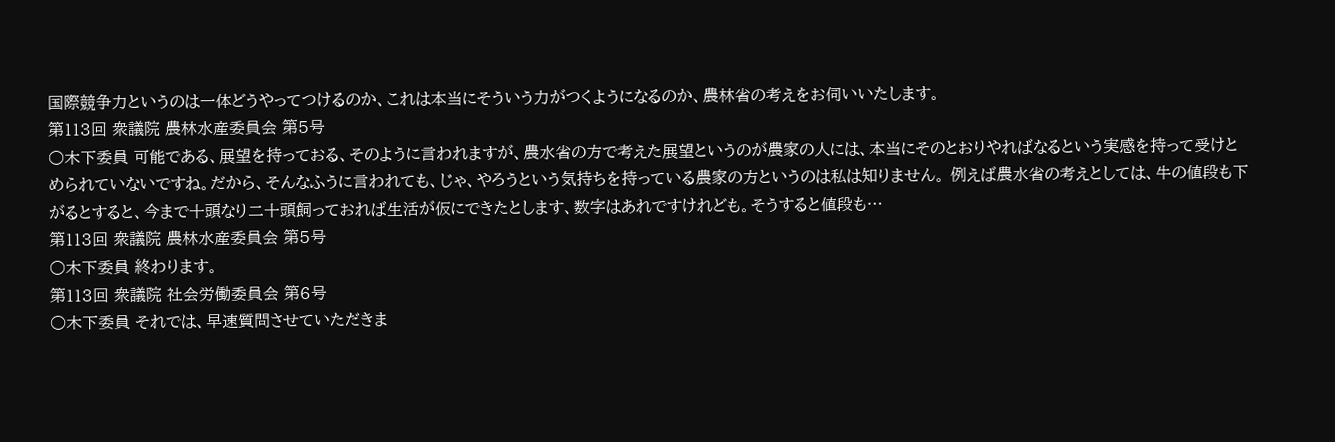国際競争力というのは一体どうやってつけるのか、これは本当にそういう力がつくようになるのか、農林省の考えをお伺いいたします。
第113回 衆議院 農林水産委員会 第5号
○木下委員 可能である、展望を持っておる、そのように言われますが、農水省の方で考えた展望というのが農家の人には、本当にそのとおりやればなるという実感を持って受けとめられていないですね。だから、そんなふうに言われても、じゃ、やろうという気持ちを持っている農家の方というのは私は知りません。 例えば農水省の考えとしては、牛の値段も下がるとすると、今まで十頭なり二十頭飼っておれば生活が仮にできたとします、数字はあれですけれども。そうすると値段も…
第113回 衆議院 農林水産委員会 第5号
○木下委員 終わります。
第113回 衆議院 社会労働委員会 第6号
○木下委員 それでは、早速質問させていただきま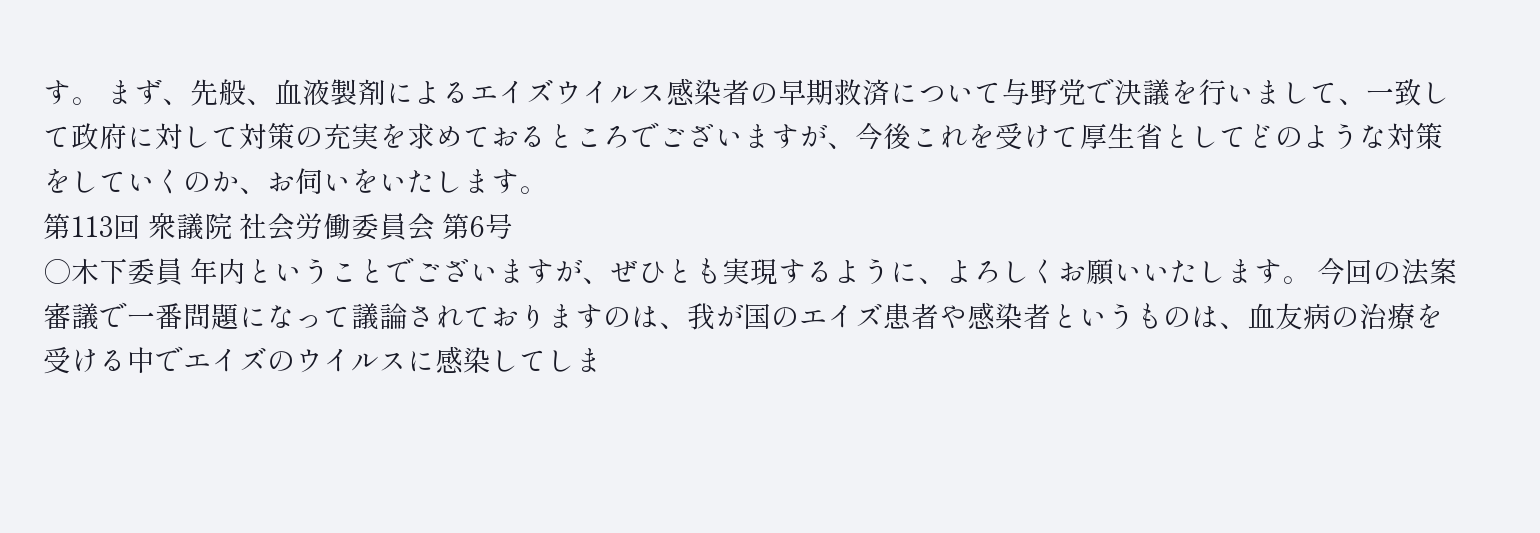す。 まず、先般、血液製剤によるエイズウイルス感染者の早期救済について与野党で決議を行いまして、一致して政府に対して対策の充実を求めておるところでございますが、今後これを受けて厚生省としてどのような対策をしていくのか、お伺いをいたします。
第113回 衆議院 社会労働委員会 第6号
○木下委員 年内ということでございますが、ぜひとも実現するように、よろしくお願いいたします。 今回の法案審議で一番問題になって議論されておりますのは、我が国のエイズ患者や感染者というものは、血友病の治療を受ける中でエイズのウイルスに感染してしま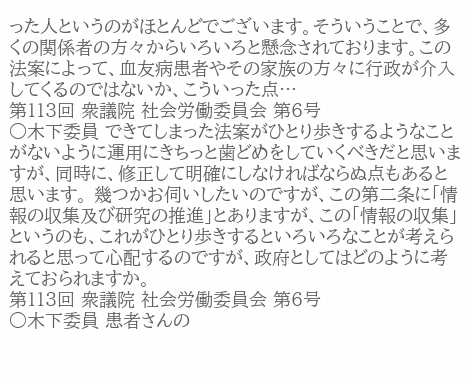った人というのがほとんどでございます。そういうことで、多くの関係者の方々からいろいろと懸念されております。この法案によって、血友病患者やその家族の方々に行政が介入してくるのではないか、こういった点…
第113回 衆議院 社会労働委員会 第6号
○木下委員 できてしまった法案がひとり歩きするようなことがないように運用にきちっと歯どめをしていくべきだと思いますが、同時に、修正して明確にしなければならぬ点もあると思います。 幾つかお伺いしたいのですが、この第二条に「情報の収集及び研究の推進」とありますが、この「情報の収集」というのも、これがひとり歩きするといろいろなことが考えられると思って心配するのですが、政府としてはどのように考えておられますか。
第113回 衆議院 社会労働委員会 第6号
○木下委員 患者さんの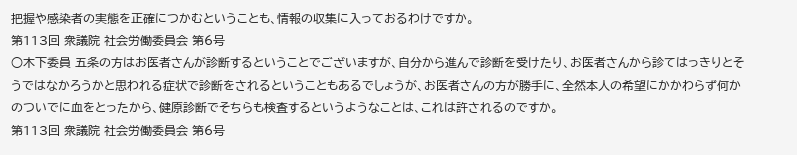把握や感染者の実態を正確につかむということも、情報の収集に入っておるわけですか。
第113回 衆議院 社会労働委員会 第6号
○木下委員 五条の方はお医者さんが診断するということでございますが、自分から進んで診断を受けたり、お医者さんから診てはっきりとそうではなかろうかと思われる症状で診断をされるということもあるでしょうが、お医者さんの方が勝手に、全然本人の希望にかかわらず何かのついでに血をとったから、健原診断でそちらも検査するというようなことは、これは許されるのですか。
第113回 衆議院 社会労働委員会 第6号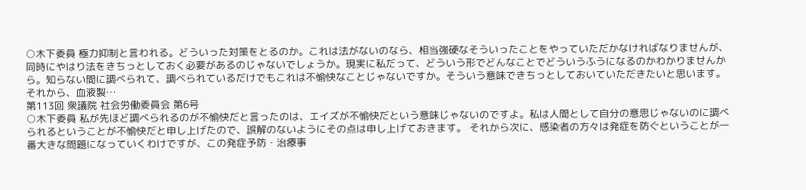○木下委員 極力抑制と言われる。どういった対策をとるのか。これは法がないのなら、相当強硬なそういったことをやっていただかなければなりませんが、同時にやはり法をきちっとしておく必要があるのじゃないでしょうか。現実に私だって、どういう形でどんなことでどういうふうになるのかわかりませんから。知らない間に調べられて、調べられているだけでもこれは不愉快なことじゃないですか。そういう意味できちっとしておいていただきたいと思います。 それから、血液製…
第113回 衆議院 社会労働委員会 第6号
○木下委員 私が先ほど調べられるのが不愉快だと言ったのは、エイズが不愉快だという意味じゃないのですよ。私は人間として自分の意思じゃないのに調べられるということが不愉快だと申し上げたので、誤解のないようにその点は申し上げておきます。 それから次に、感染者の方々は発症を防ぐということが一番大きな問題になっていくわけですが、この発症予防・治療事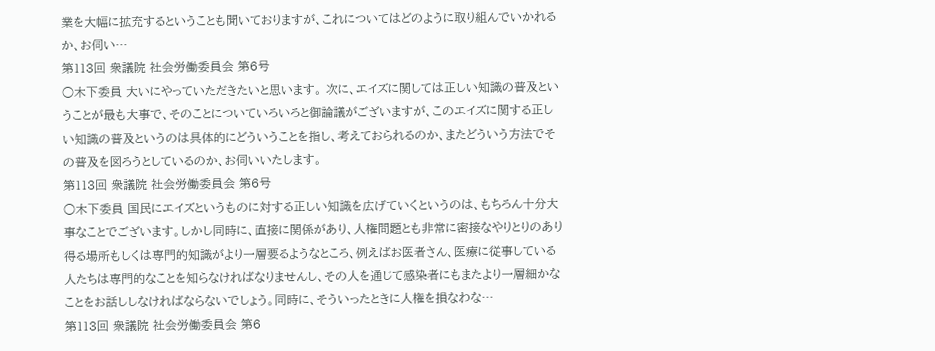業を大幅に拡充するということも聞いておりますが、これについてはどのように取り組んでいかれるか、お伺い…
第113回 衆議院 社会労働委員会 第6号
○木下委員 大いにやっていただきたいと思います。 次に、エイズに関しては正しい知識の普及ということが最も大事で、そのことについていろいろと御論議がございますが、このエイズに関する正しい知識の普及というのは具体的にどういうことを指し、考えておられるのか、またどういう方法でその普及を図ろうとしているのか、お伺いいたします。
第113回 衆議院 社会労働委員会 第6号
○木下委員 国民にエイズというものに対する正しい知識を広げていくというのは、もちろん十分大事なことでございます。しかし同時に、直接に関係があり、人権問題とも非常に密接なやりとりのあり得る場所もしくは専門的知識がより一層要るようなところ、例えばお医者さん、医療に従事している人たちは専門的なことを知らなければなりませんし、その人を通じて感染者にもまたより一層細かなことをお話ししなければならないでしょう。同時に、そういったときに人権を損なわな…
第113回 衆議院 社会労働委員会 第6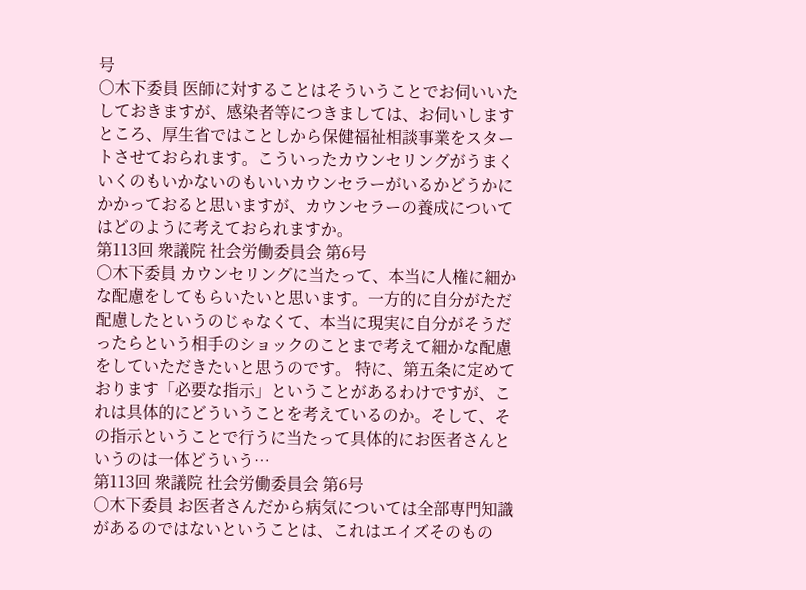号
○木下委員 医師に対することはそういうことでお伺いいたしておきますが、感染者等につきましては、お伺いしますところ、厚生省ではことしから保健福祉相談事業をスタートさせておられます。こういったカウンセリングがうまくいくのもいかないのもいいカウンセラーがいるかどうかにかかっておると思いますが、カウンセラーの養成についてはどのように考えておられますか。
第113回 衆議院 社会労働委員会 第6号
○木下委員 カウンセリングに当たって、本当に人権に細かな配慮をしてもらいたいと思います。一方的に自分がただ配慮したというのじゃなくて、本当に現実に自分がそうだったらという相手のショックのことまで考えて細かな配慮をしていただきたいと思うのです。 特に、第五条に定めております「必要な指示」ということがあるわけですが、これは具体的にどういうことを考えているのか。そして、その指示ということで行うに当たって具体的にお医者さんというのは一体どういう…
第113回 衆議院 社会労働委員会 第6号
○木下委員 お医者さんだから病気については全部専門知識があるのではないということは、これはエイズそのもの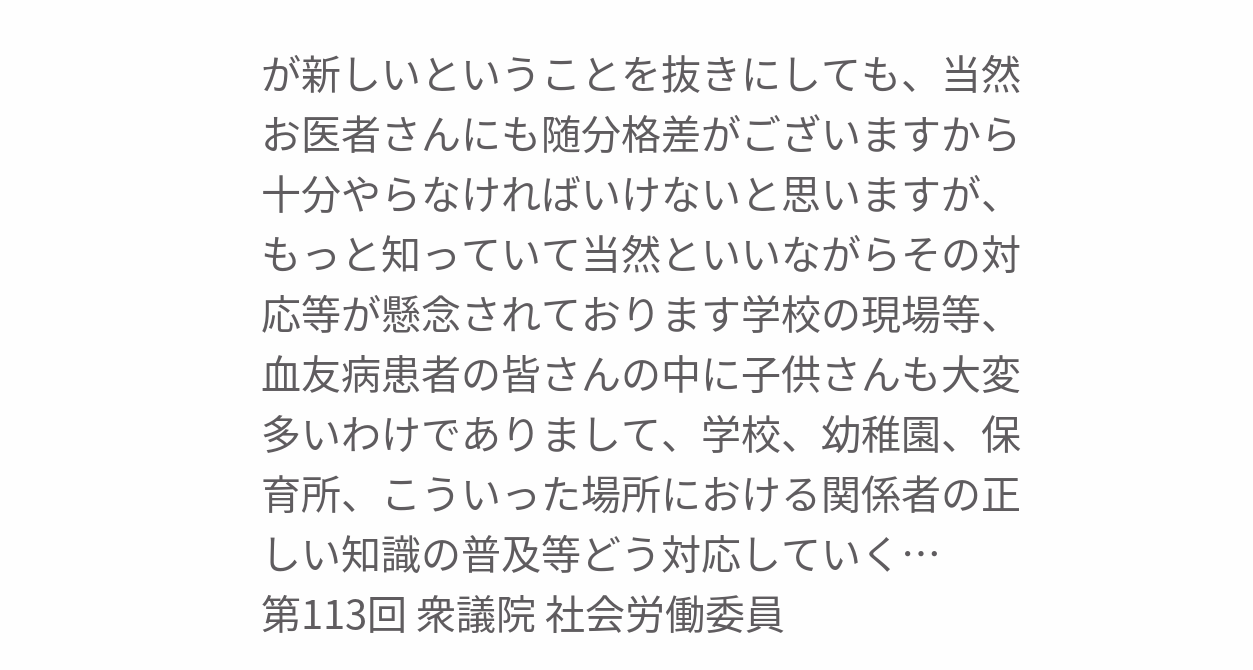が新しいということを抜きにしても、当然お医者さんにも随分格差がございますから十分やらなければいけないと思いますが、もっと知っていて当然といいながらその対応等が懸念されております学校の現場等、血友病患者の皆さんの中に子供さんも大変多いわけでありまして、学校、幼稚園、保育所、こういった場所における関係者の正しい知識の普及等どう対応していく…
第113回 衆議院 社会労働委員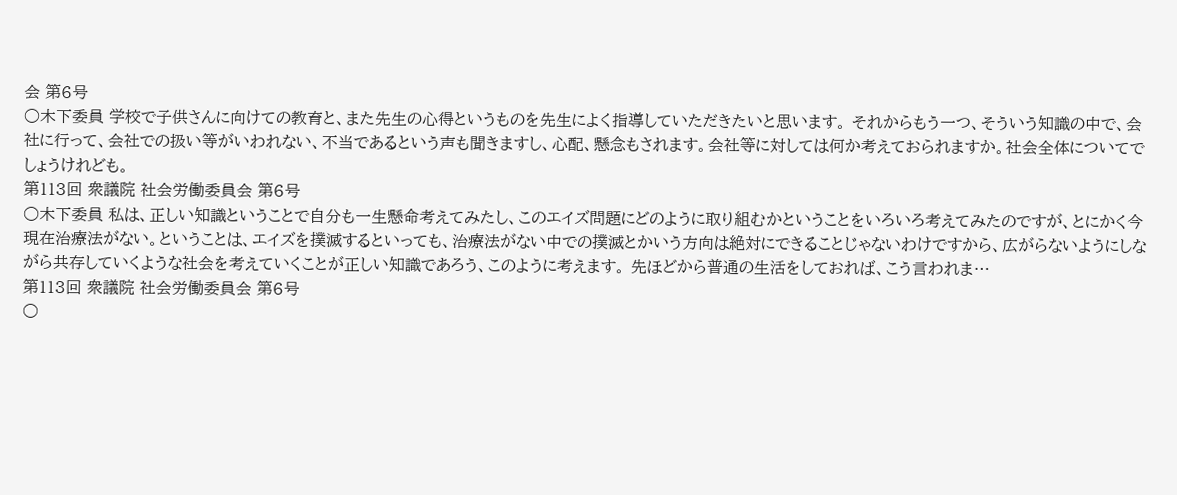会 第6号
○木下委員 学校で子供さんに向けての教育と、また先生の心得というものを先生によく指導していただきたいと思います。 それからもう一つ、そういう知識の中で、会社に行って、会社での扱い等がいわれない、不当であるという声も聞きますし、心配、懸念もされます。会社等に対しては何か考えておられますか。社会全体についてでしょうけれども。
第113回 衆議院 社会労働委員会 第6号
○木下委員 私は、正しい知識ということで自分も一生懸命考えてみたし、このエイズ問題にどのように取り組むかということをいろいろ考えてみたのですが、とにかく今現在治療法がない。ということは、エイズを撲滅するといっても、治療法がない中での撲滅とかいう方向は絶対にできることじゃないわけですから、広がらないようにしながら共存していくような社会を考えていくことが正しい知識であろう、このように考えます。 先ほどから普通の生活をしておれば、こう言われま…
第113回 衆議院 社会労働委員会 第6号
○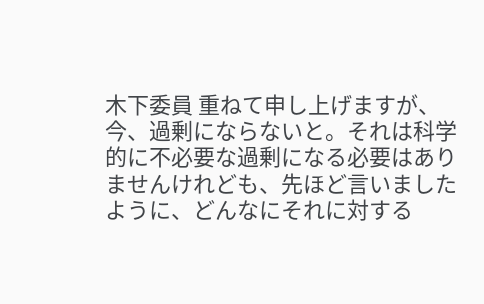木下委員 重ねて申し上げますが、今、過剰にならないと。それは科学的に不必要な過剰になる必要はありませんけれども、先ほど言いましたように、どんなにそれに対する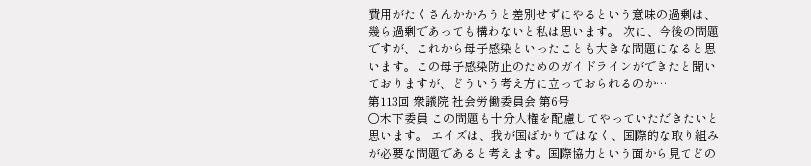費用がたくさんかかろうと差別せずにやるという意味の過剰は、幾ら過剰であっても構わないと私は思います。 次に、今後の問題ですが、これから母子感染といったことも大きな問題になると思います。この母子感染防止のためのガイドラインができたと聞いておりますが、どういう考え方に立っておられるのか…
第113回 衆議院 社会労働委員会 第6号
○木下委員 この問題も十分人権を配慮してやっていただきたいと思います。 エイズは、我が国ばかりではなく、国際的な取り組みが必要な問題であると考えます。国際協力という面から見てどの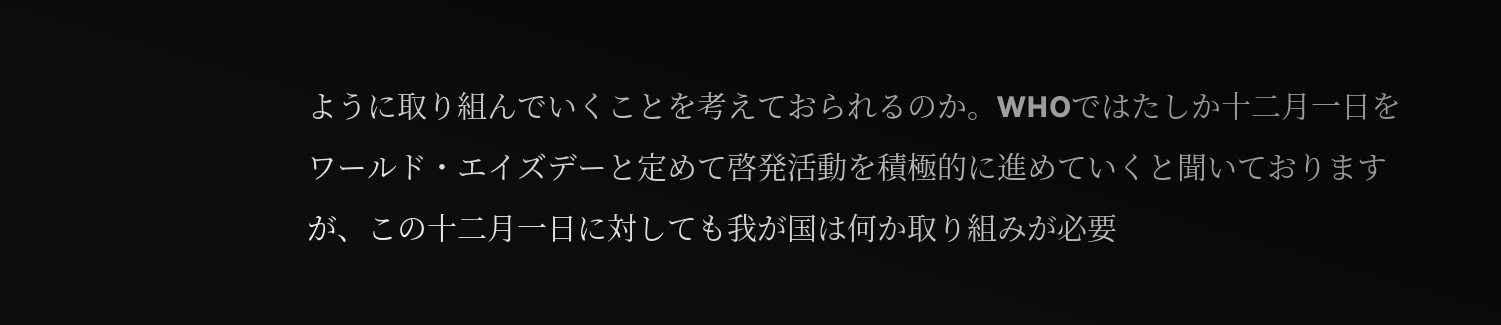ように取り組んでいくことを考えておられるのか。WHOではたしか十二月一日をワールド・エイズデーと定めて啓発活動を積極的に進めていくと聞いておりますが、この十二月一日に対しても我が国は何か取り組みが必要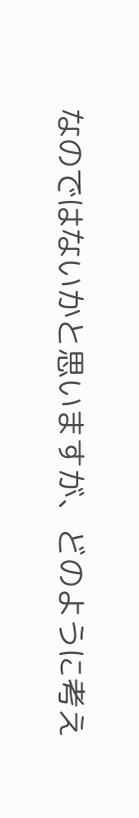なのではないかと思いますが、どのように考え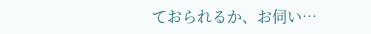ておられるか、お伺い…